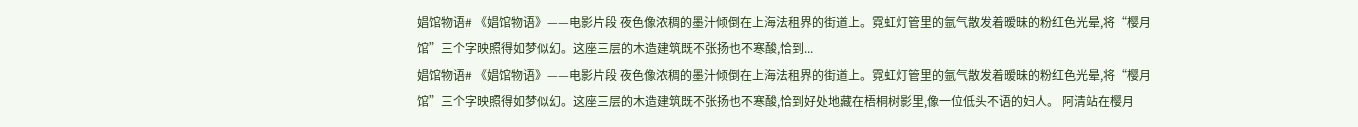娼馆物语# 《娼馆物语》——电影片段 夜色像浓稠的墨汁倾倒在上海法租界的街道上。霓虹灯管里的氩气散发着暧昧的粉红色光晕,将“樱月馆”三个字映照得如梦似幻。这座三层的木造建筑既不张扬也不寒酸,恰到...
娼馆物语# 《娼馆物语》——电影片段 夜色像浓稠的墨汁倾倒在上海法租界的街道上。霓虹灯管里的氩气散发着暧昧的粉红色光晕,将“樱月馆”三个字映照得如梦似幻。这座三层的木造建筑既不张扬也不寒酸,恰到好处地藏在梧桐树影里,像一位低头不语的妇人。 阿清站在樱月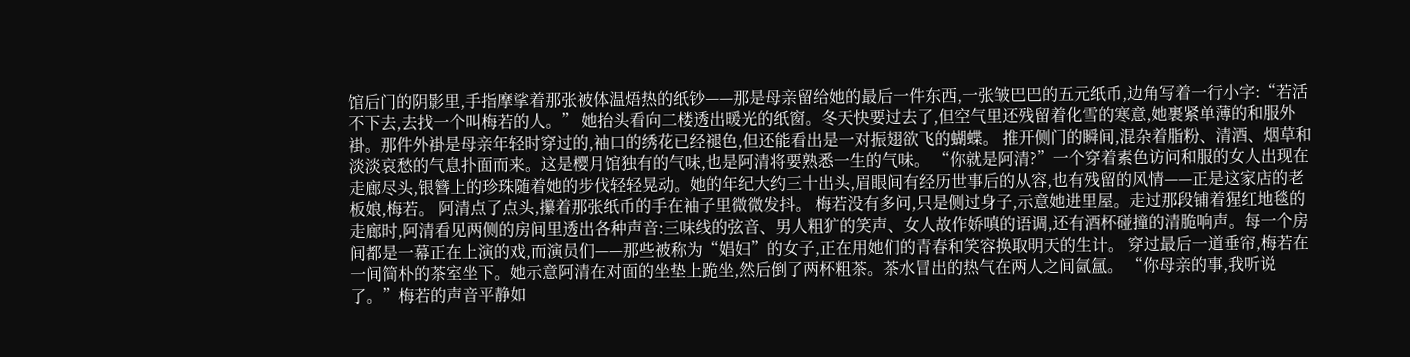馆后门的阴影里,手指摩挲着那张被体温焐热的纸钞——那是母亲留给她的最后一件东西,一张皱巴巴的五元纸币,边角写着一行小字:“若活不下去,去找一个叫梅若的人。” 她抬头看向二楼透出暖光的纸窗。冬天快要过去了,但空气里还残留着化雪的寒意,她裹紧单薄的和服外褂。那件外褂是母亲年轻时穿过的,袖口的绣花已经褪色,但还能看出是一对振翅欲飞的蝴蝶。 推开侧门的瞬间,混杂着脂粉、清酒、烟草和淡淡哀愁的气息扑面而来。这是樱月馆独有的气味,也是阿清将要熟悉一生的气味。 “你就是阿清?”一个穿着素色访问和服的女人出现在走廊尽头,银簪上的珍珠随着她的步伐轻轻晃动。她的年纪大约三十出头,眉眼间有经历世事后的从容,也有残留的风情——正是这家店的老板娘,梅若。 阿清点了点头,攥着那张纸币的手在袖子里微微发抖。 梅若没有多问,只是侧过身子,示意她进里屋。走过那段铺着猩红地毯的走廊时,阿清看见两侧的房间里透出各种声音:三味线的弦音、男人粗犷的笑声、女人故作娇嗔的语调,还有酒杯碰撞的清脆响声。每一个房间都是一幕正在上演的戏,而演员们——那些被称为“娼妇”的女子,正在用她们的青春和笑容换取明天的生计。 穿过最后一道垂帘,梅若在一间简朴的茶室坐下。她示意阿清在对面的坐垫上跪坐,然后倒了两杯粗茶。茶水冒出的热气在两人之间氤氲。 “你母亲的事,我听说了。”梅若的声音平静如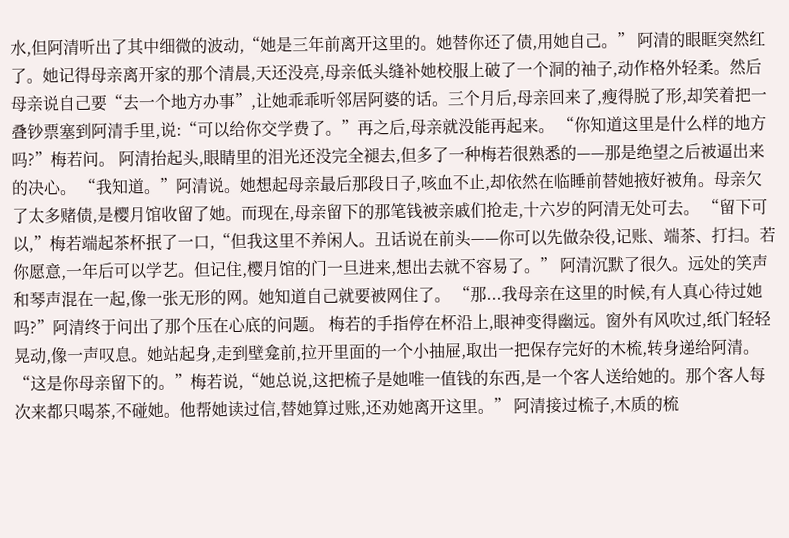水,但阿清听出了其中细微的波动,“她是三年前离开这里的。她替你还了债,用她自己。” 阿清的眼眶突然红了。她记得母亲离开家的那个清晨,天还没亮,母亲低头缝补她校服上破了一个洞的袖子,动作格外轻柔。然后母亲说自己要“去一个地方办事”,让她乖乖听邻居阿婆的话。三个月后,母亲回来了,瘦得脱了形,却笑着把一叠钞票塞到阿清手里,说:“可以给你交学费了。”再之后,母亲就没能再起来。 “你知道这里是什么样的地方吗?”梅若问。 阿清抬起头,眼睛里的泪光还没完全褪去,但多了一种梅若很熟悉的——那是绝望之后被逼出来的决心。 “我知道。”阿清说。她想起母亲最后那段日子,咳血不止,却依然在临睡前替她掖好被角。母亲欠了太多赌债,是樱月馆收留了她。而现在,母亲留下的那笔钱被亲戚们抢走,十六岁的阿清无处可去。 “留下可以,”梅若端起茶杯抿了一口,“但我这里不养闲人。丑话说在前头——你可以先做杂役,记账、端茶、打扫。若你愿意,一年后可以学艺。但记住,樱月馆的门一旦进来,想出去就不容易了。” 阿清沉默了很久。远处的笑声和琴声混在一起,像一张无形的网。她知道自己就要被网住了。 “那...我母亲在这里的时候,有人真心待过她吗?”阿清终于问出了那个压在心底的问题。 梅若的手指停在杯沿上,眼神变得幽远。窗外有风吹过,纸门轻轻晃动,像一声叹息。她站起身,走到壁龛前,拉开里面的一个小抽屉,取出一把保存完好的木梳,转身递给阿清。 “这是你母亲留下的。”梅若说,“她总说,这把梳子是她唯一值钱的东西,是一个客人送给她的。那个客人每次来都只喝茶,不碰她。他帮她读过信,替她算过账,还劝她离开这里。” 阿清接过梳子,木质的梳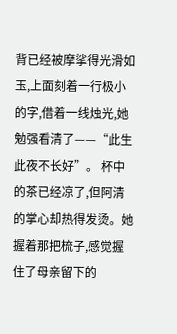背已经被摩挲得光滑如玉,上面刻着一行极小的字,借着一线烛光,她勉强看清了——“此生此夜不长好”。 杯中的茶已经凉了,但阿清的掌心却热得发烫。她握着那把梳子,感觉握住了母亲留下的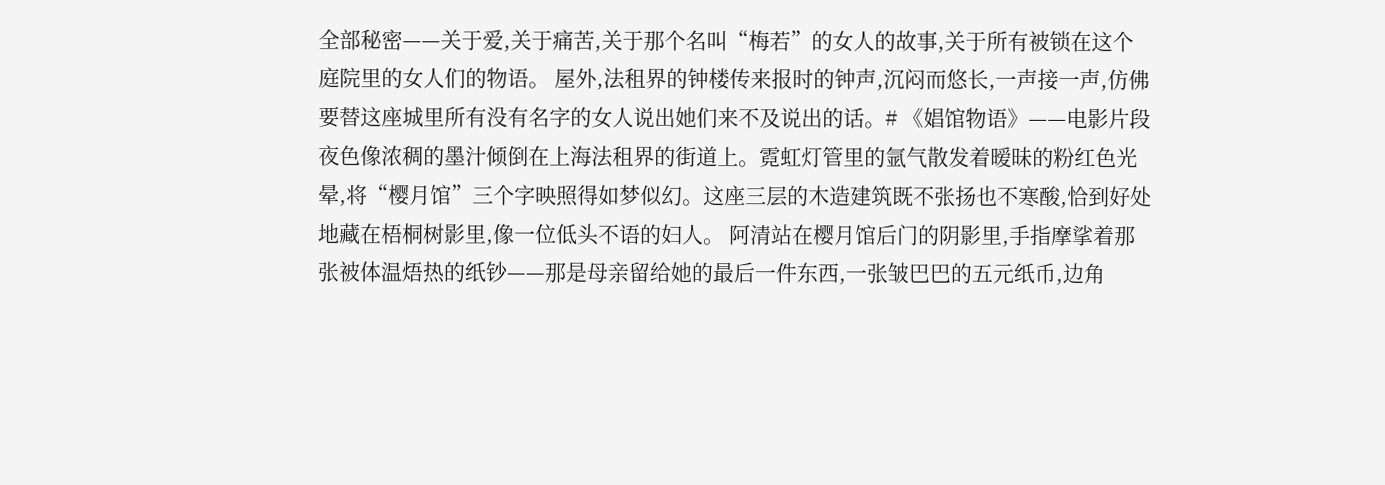全部秘密——关于爱,关于痛苦,关于那个名叫“梅若”的女人的故事,关于所有被锁在这个庭院里的女人们的物语。 屋外,法租界的钟楼传来报时的钟声,沉闷而悠长,一声接一声,仿佛要替这座城里所有没有名字的女人说出她们来不及说出的话。# 《娼馆物语》——电影片段 夜色像浓稠的墨汁倾倒在上海法租界的街道上。霓虹灯管里的氩气散发着暧昧的粉红色光晕,将“樱月馆”三个字映照得如梦似幻。这座三层的木造建筑既不张扬也不寒酸,恰到好处地藏在梧桐树影里,像一位低头不语的妇人。 阿清站在樱月馆后门的阴影里,手指摩挲着那张被体温焐热的纸钞——那是母亲留给她的最后一件东西,一张皱巴巴的五元纸币,边角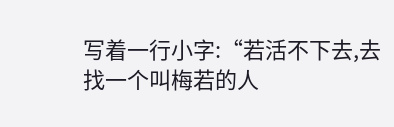写着一行小字:“若活不下去,去找一个叫梅若的人